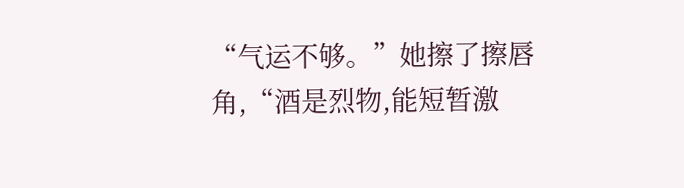“气运不够。”她擦了擦唇角,“酒是烈物,能短暂激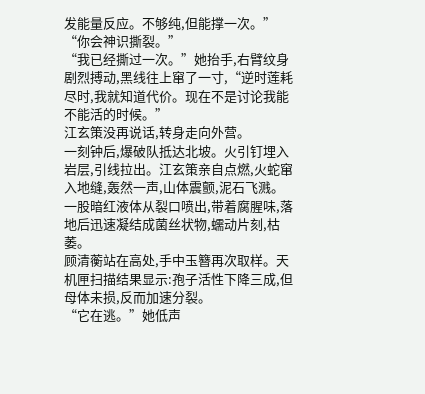发能量反应。不够纯,但能撑一次。”
“你会神识撕裂。”
“我已经撕过一次。”她抬手,右臂纹身剧烈搏动,黑线往上窜了一寸,“逆时莲耗尽时,我就知道代价。现在不是讨论我能不能活的时候。”
江玄策没再说话,转身走向外营。
一刻钟后,爆破队抵达北坡。火引钉埋入岩层,引线拉出。江玄策亲自点燃,火蛇窜入地缝,轰然一声,山体震颤,泥石飞溅。
一股暗红液体从裂口喷出,带着腐腥味,落地后迅速凝结成菌丝状物,蠕动片刻,枯萎。
顾清蘅站在高处,手中玉簪再次取样。天机匣扫描结果显示:孢子活性下降三成,但母体未损,反而加速分裂。
“它在逃。”她低声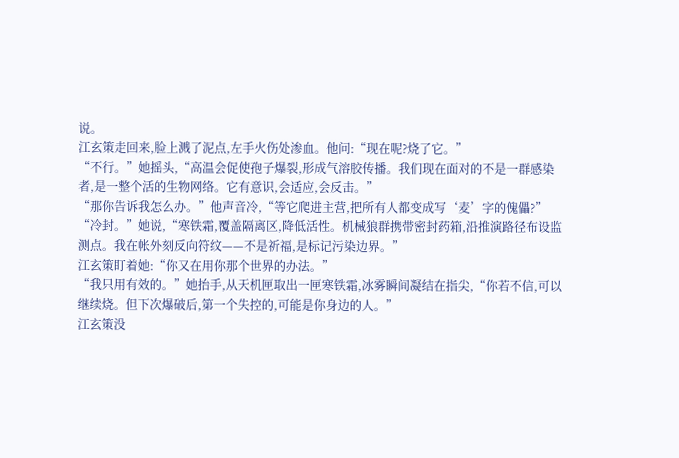说。
江玄策走回来,脸上溅了泥点,左手火伤处渗血。他问:“现在呢?烧了它。”
“不行。”她摇头,“高温会促使孢子爆裂,形成气溶胶传播。我们现在面对的不是一群感染者,是一整个活的生物网络。它有意识,会适应,会反击。”
“那你告诉我怎么办。”他声音冷,“等它爬进主营,把所有人都变成写‘麦’字的傀儡?”
“冷封。”她说,“寒铁霜,覆盖隔离区,降低活性。机械狼群携带密封药箱,沿推演路径布设监测点。我在帐外刻反向符纹——不是祈福,是标记污染边界。”
江玄策盯着她:“你又在用你那个世界的办法。”
“我只用有效的。”她抬手,从天机匣取出一匣寒铁霜,冰雾瞬间凝结在指尖,“你若不信,可以继续烧。但下次爆破后,第一个失控的,可能是你身边的人。”
江玄策没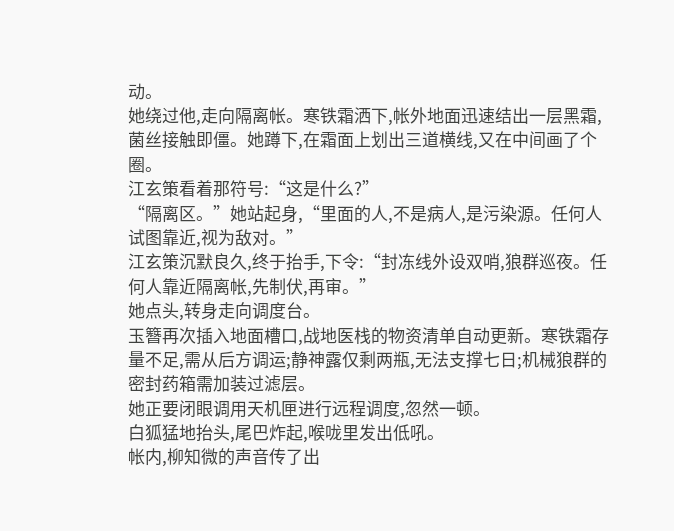动。
她绕过他,走向隔离帐。寒铁霜洒下,帐外地面迅速结出一层黑霜,菌丝接触即僵。她蹲下,在霜面上划出三道横线,又在中间画了个圈。
江玄策看着那符号:“这是什么?”
“隔离区。”她站起身,“里面的人,不是病人,是污染源。任何人试图靠近,视为敌对。”
江玄策沉默良久,终于抬手,下令:“封冻线外设双哨,狼群巡夜。任何人靠近隔离帐,先制伏,再审。”
她点头,转身走向调度台。
玉簪再次插入地面槽口,战地医栈的物资清单自动更新。寒铁霜存量不足,需从后方调运;静神露仅剩两瓶,无法支撑七日;机械狼群的密封药箱需加装过滤层。
她正要闭眼调用天机匣进行远程调度,忽然一顿。
白狐猛地抬头,尾巴炸起,喉咙里发出低吼。
帐内,柳知微的声音传了出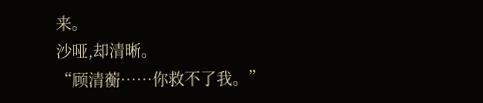来。
沙哑,却清晰。
“顾清蘅……你救不了我。”